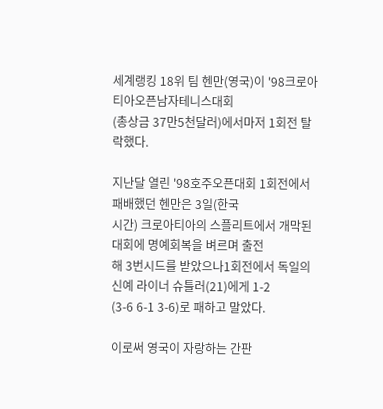세계랭킹 18위 팀 헨만(영국)이 '98크로아티아오픈남자테니스대회
(총상금 37만5천달러)에서마저 1회전 탈락했다.

지난달 열린 '98호주오픈대회 1회전에서 패배했던 헨만은 3일(한국
시간) 크로아티아의 스플리트에서 개막된 대회에 명예회복을 벼르며 출전
해 3번시드를 받았으나1회전에서 독일의 신예 라이너 슈틀러(21)에게 1-2
(3-6 6-1 3-6)로 패하고 말았다.

이로써 영국이 자랑하는 간판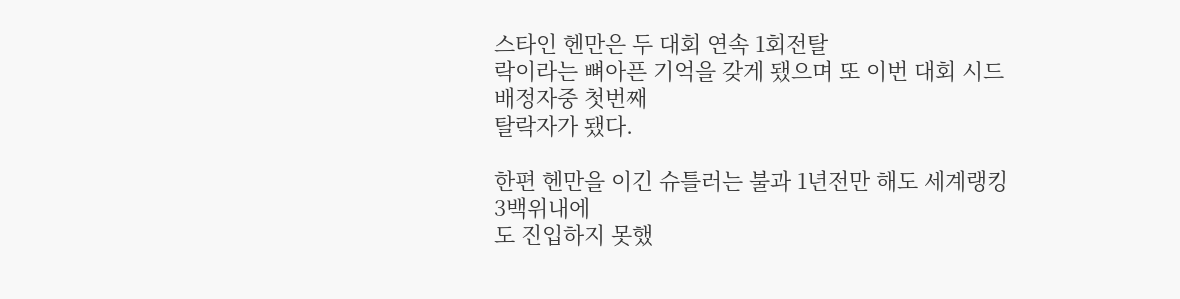스타인 헨만은 두 대회 연속 1회전탈
락이라는 뼈아픈 기억을 갖게 됐으며 또 이번 대회 시드 배정자중 첫번째
탈락자가 됐다.

한편 헨만을 이긴 슈틀러는 불과 1년전만 해도 세계랭킹 3백위내에
도 진입하지 못했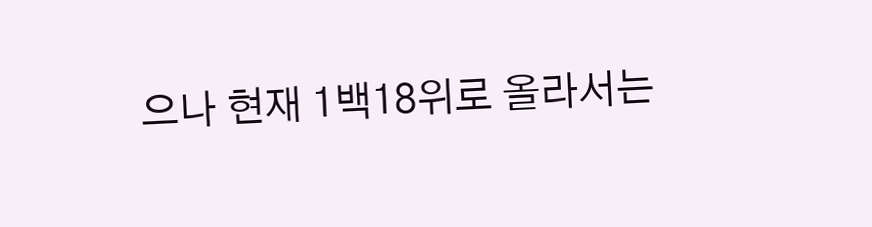으나 현재 1백18위로 올라서는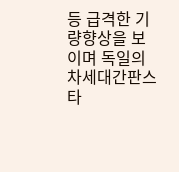등 급격한 기량향상을 보
이며 독일의 차세대간판스타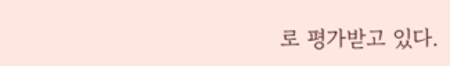로 평가받고 있다.